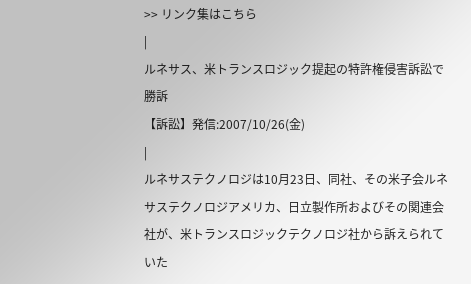>> リンク集はこちら
|
ルネサス、米トランスロジック提起の特許権侵害訴訟で勝訴
【訴訟】発信:2007/10/26(金)
|
ルネサステクノロジは10月23日、同社、その米子会ルネサステクノロジアメリカ、日立製作所およびその関連会社が、米トランスロジックテクノロジ社から訴えられていた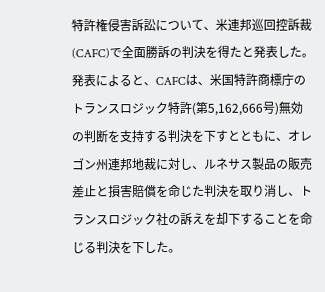特許権侵害訴訟について、米連邦巡回控訴裁(CAFC)で全面勝訴の判決を得たと発表した。
発表によると、CAFCは、米国特許商標庁のトランスロジック特許(第5,162,666号)無効の判断を支持する判決を下すとともに、オレゴン州連邦地裁に対し、ルネサス製品の販売差止と損害賠償を命じた判決を取り消し、トランスロジック社の訴えを却下することを命じる判決を下した。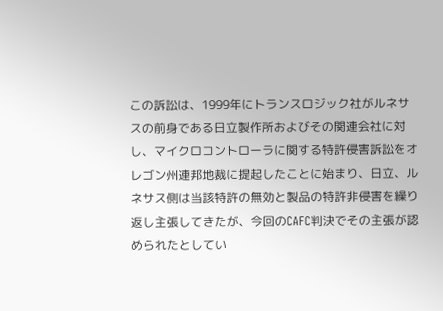この訴訟は、1999年にトランスロジック社がルネサスの前身である日立製作所およびその関連会社に対し、マイクロコントローラに関する特許侵害訴訟をオレゴン州連邦地裁に提起したことに始まり、日立、ルネサス側は当該特許の無効と製品の特許非侵害を繰り返し主張してきたが、今回のCAFC判決でその主張が認められたとしてい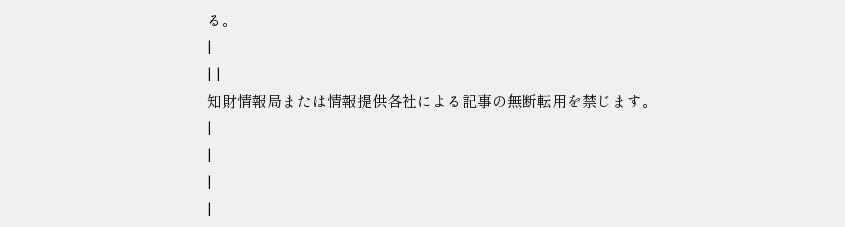る。
|
| |
知財情報局または情報提供各社による記事の無断転用を禁じます。
|
|
|
|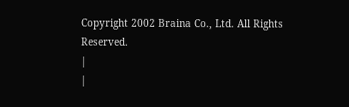Copyright 2002 Braina Co., Ltd. All Rights Reserved.
|
|